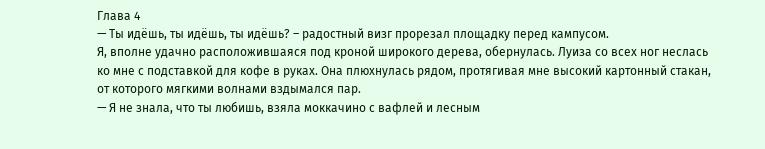Глава 4
— Ты идёшь, ты идёшь, ты идёшь? – радостный визг прорезал площадку перед кампусом.
Я, вполне удачно расположившаяся под кроной широкого дерева, обернулась. Луиза со всех ног неслась ко мне с подставкой для кофе в руках. Она плюхнулась рядом, протягивая мне высокий картонный стакан, от которого мягкими волнами вздымался пар.
— Я не знала, что ты любишь, взяла моккачино с вафлей и лесным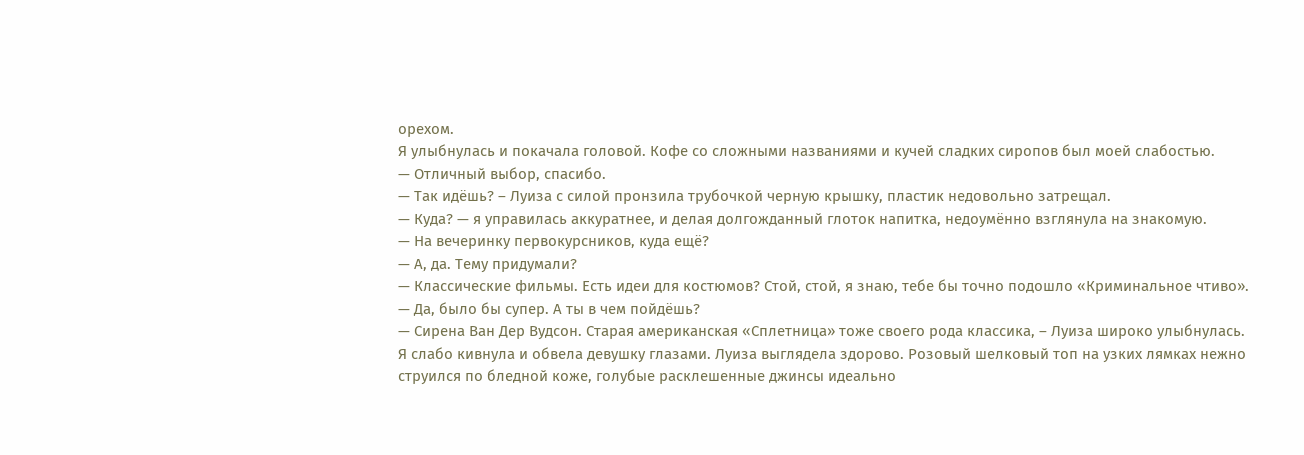орехом.
Я улыбнулась и покачала головой. Кофе со сложными названиями и кучей сладких сиропов был моей слабостью.
— Отличный выбор, спасибо.
— Так идёшь? – Луиза с силой пронзила трубочкой черную крышку, пластик недовольно затрещал.
— Куда? — я управилась аккуратнее, и делая долгожданный глоток напитка, недоумённо взглянула на знакомую.
— На вечеринку первокурсников, куда ещё?
— А, да. Тему придумали?
— Классические фильмы. Есть идеи для костюмов? Стой, стой, я знаю, тебе бы точно подошло «Криминальное чтиво».
— Да, было бы супер. А ты в чем пойдёшь?
— Сирена Ван Дер Вудсон. Старая американская «Сплетница» тоже своего рода классика, – Луиза широко улыбнулась.
Я слабо кивнула и обвела девушку глазами. Луиза выглядела здорово. Розовый шелковый топ на узких лямках нежно струился по бледной коже, голубые расклешенные джинсы идеально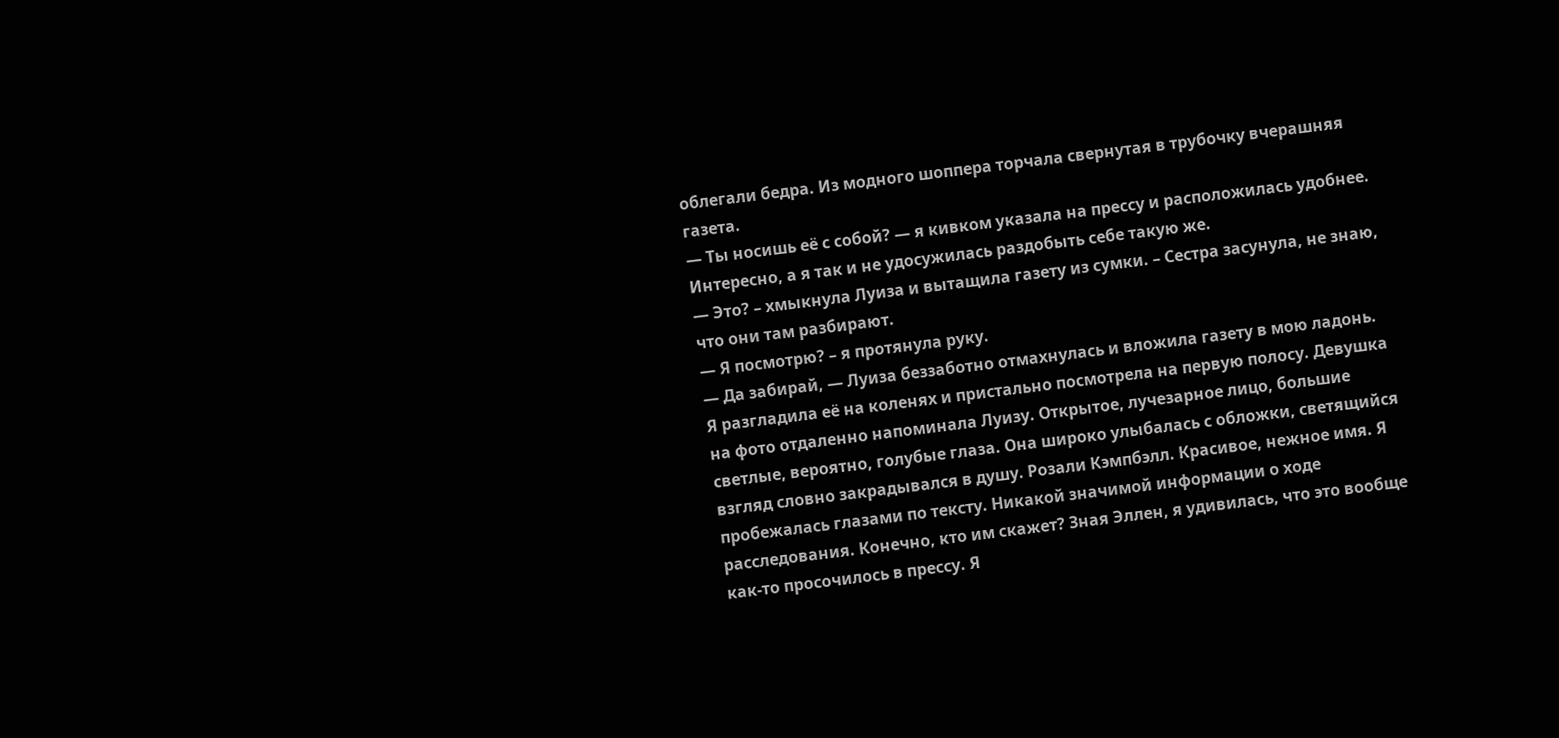облегали бедра. Из модного шоппера торчала свернутая в трубочку вчерашняя газета.
— Ты носишь её с собой? — я кивком указала на прессу и расположилась удобнее. Интересно, а я так и не удосужилась раздобыть себе такую же.
— Это? – хмыкнула Луиза и вытащила газету из сумки. – Сестра засунула, не знаю, что они там разбирают.
— Я посмотрю? – я протянула руку.
— Да забирай, — Луиза беззаботно отмахнулась и вложила газету в мою ладонь.
Я разгладила её на коленях и пристально посмотрела на первую полосу. Девушка на фото отдаленно напоминала Луизу. Открытое, лучезарное лицо, большие светлые, вероятно, голубые глаза. Она широко улыбалась с обложки, светящийся взгляд словно закрадывался в душу. Розали Кэмпбэлл. Красивое, нежное имя. Я пробежалась глазами по тексту. Никакой значимой информации о ходе расследования. Конечно, кто им скажет? Зная Эллен, я удивилась, что это вообще как-то просочилось в прессу. Я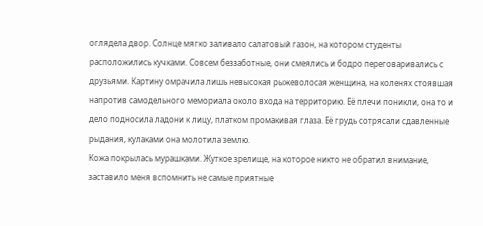оглядела двор. Солнце мягко заливало салатовый газон, на котором студенты расположились кучками. Совсем беззаботные, они смеялись и бодро переговаривались с друзьями. Картину омрачила лишь невысокая рыжеволосая женщина, на коленях стоявшая напротив самодельного мемориала около входа на территорию. Её плечи поникли, она то и дело подносила ладони к лицу, платком промакивая глаза. Её грудь сотрясали сдавленные рыдания, кулаками она молотила землю.
Кожа покрылась мурашками. Жуткое зрелище, на которое никто не обратил внимание, заставило меня вспомнить не самые приятные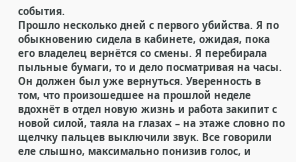события.
Прошло несколько дней с первого убийства. Я по обыкновению сидела в кабинете, ожидая, пока его владелец вернётся со смены. Я перебирала пыльные бумаги, то и дело посматривая на часы. Он должен был уже вернуться. Уверенность в том, что произошедшее на прошлой неделе вдохнёт в отдел новую жизнь и работа закипит с новой силой, таяла на глазах – на этаже словно по щелчку пальцев выключили звук. Все говорили еле слышно, максимально понизив голос, и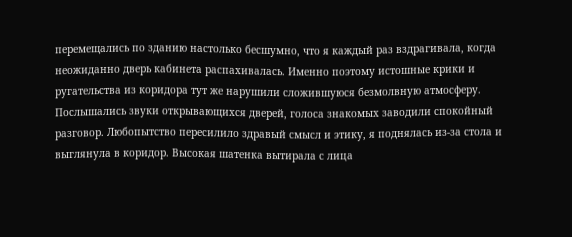перемещались по зданию настолько бесшумно, что я каждый раз вздрагивала, когда неожиданно дверь кабинета распахивалась. Именно поэтому истошные крики и ругательства из коридора тут же нарушили сложившуюся безмолвную атмосферу. Послышались звуки открывающихся дверей, голоса знакомых заводили спокойный разговор. Любопытство пересилило здравый смысл и этику, я поднялась из-за стола и выглянула в коридор. Высокая шатенка вытирала с лица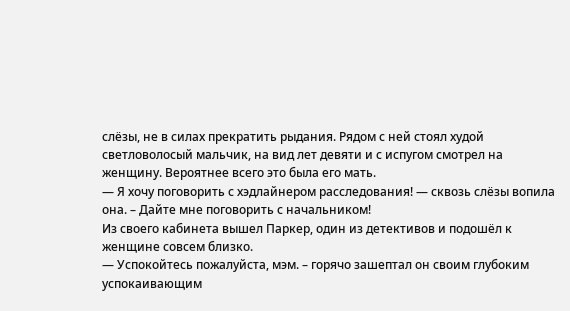слёзы, не в силах прекратить рыдания. Рядом с ней стоял худой светловолосый мальчик, на вид лет девяти и с испугом смотрел на женщину. Вероятнее всего это была его мать.
— Я хочу поговорить с хэдлайнером расследования! — сквозь слёзы вопила она. – Дайте мне поговорить с начальником!
Из своего кабинета вышел Паркер, один из детективов и подошёл к женщине совсем близко.
— Успокойтесь пожалуйста, мэм. – горячо зашептал он своим глубоким успокаивающим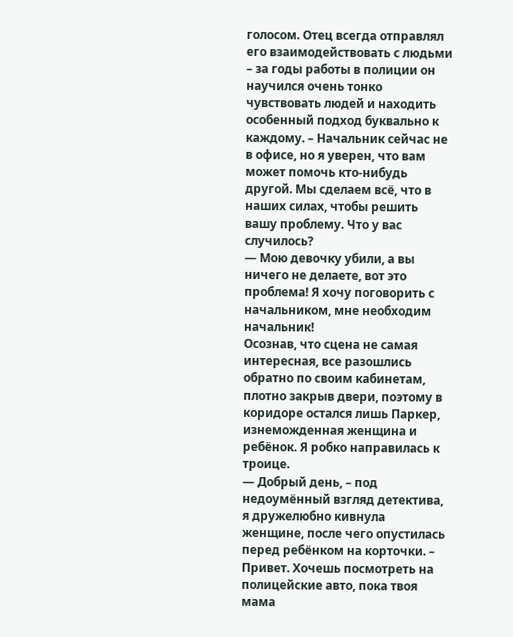голосом. Отец всегда отправлял его взаимодействовать с людьми – за годы работы в полиции он научился очень тонко чувствовать людей и находить особенный подход буквально к каждому. – Начальник сейчас не в офисе, но я уверен, что вам может помочь кто-нибудь другой. Мы сделаем всё, что в наших силах, чтобы решить вашу проблему. Что у вас случилось?
— Мою девочку убили, а вы ничего не делаете, вот это проблема! Я хочу поговорить с начальником, мне необходим начальник!
Осознав, что сцена не самая интересная, все разошлись обратно по своим кабинетам, плотно закрыв двери, поэтому в коридоре остался лишь Паркер, изнеможденная женщина и ребёнок. Я робко направилась к троице.
— Добрый день, – под недоумённый взгляд детектива, я дружелюбно кивнула женщине, после чего опустилась перед ребёнком на корточки. – Привет. Хочешь посмотреть на полицейские авто, пока твоя мама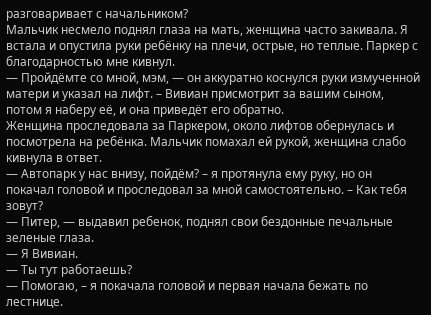разговаривает с начальником?
Мальчик несмело поднял глаза на мать, женщина часто закивала. Я встала и опустила руки ребёнку на плечи, острые, но теплые. Паркер с благодарностью мне кивнул.
— Пройдёмте со мной, мэм, — он аккуратно коснулся руки измученной матери и указал на лифт. – Вивиан присмотрит за вашим сыном, потом я наберу её, и она приведёт его обратно.
Женщина проследовала за Паркером, около лифтов обернулась и посмотрела на ребёнка. Мальчик помахал ей рукой, женщина слабо кивнула в ответ.
— Автопарк у нас внизу, пойдём? – я протянула ему руку, но он покачал головой и проследовал за мной самостоятельно. – Как тебя зовут?
— Питер, — выдавил ребенок, поднял свои бездонные печальные зеленые глаза.
— Я Вивиан.
— Ты тут работаешь?
— Помогаю, – я покачала головой и первая начала бежать по лестнице.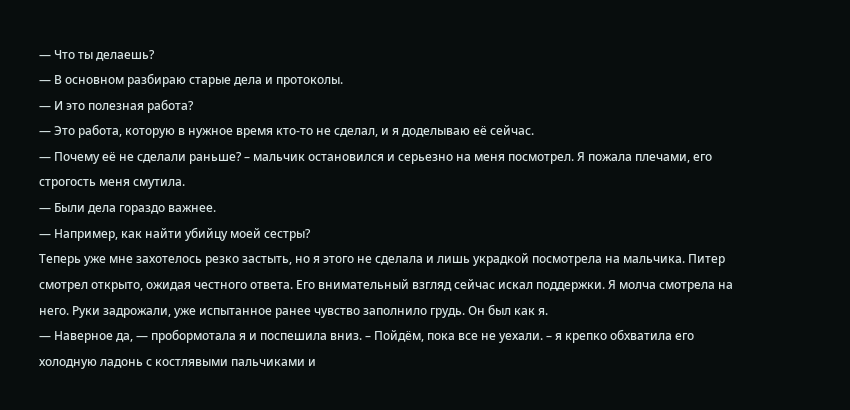— Что ты делаешь?
— В основном разбираю старые дела и протоколы.
— И это полезная работа?
— Это работа, которую в нужное время кто-то не сделал, и я доделываю её сейчас.
— Почему её не сделали раньше? – мальчик остановился и серьезно на меня посмотрел. Я пожала плечами, его строгость меня смутила.
— Были дела гораздо важнее.
— Например, как найти убийцу моей сестры?
Теперь уже мне захотелось резко застыть, но я этого не сделала и лишь украдкой посмотрела на мальчика. Питер смотрел открыто, ожидая честного ответа. Его внимательный взгляд сейчас искал поддержки. Я молча смотрела на него. Руки задрожали, уже испытанное ранее чувство заполнило грудь. Он был как я.
— Наверное да, — пробормотала я и поспешила вниз. – Пойдём, пока все не уехали. – я крепко обхватила его холодную ладонь с костлявыми пальчиками и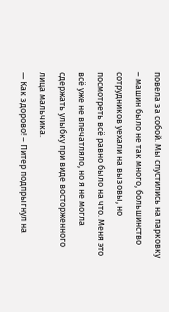повела за собой. Мы спустились на парковку – машин было не так много, большинство сотрудников уехали на вызовы, но посмотреть всё равно было на что. Меня это всё уже не впечатляло, но я не могла сдержать улыбку при виде восторженного лица мальчика.
— Как здорово! – Питер подпрыгнул на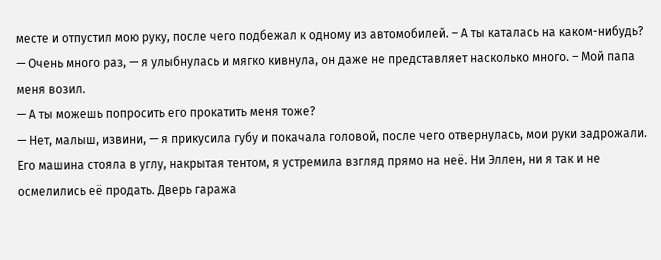месте и отпустил мою руку, после чего подбежал к одному из автомобилей. – А ты каталась на каком-нибудь?
— Очень много раз, — я улыбнулась и мягко кивнула, он даже не представляет насколько много. – Мой папа меня возил.
— А ты можешь попросить его прокатить меня тоже?
— Нет, малыш, извини, — я прикусила губу и покачала головой, после чего отвернулась, мои руки задрожали. Его машина стояла в углу, накрытая тентом, я устремила взгляд прямо на неё. Ни Эллен, ни я так и не осмелились её продать. Дверь гаража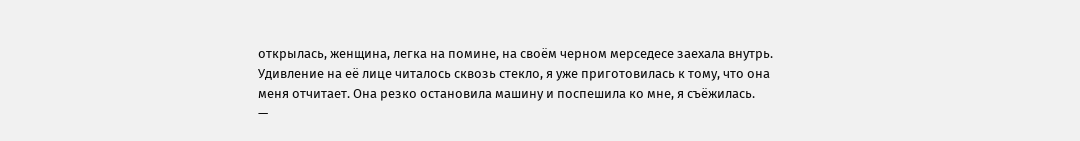открылась, женщина, легка на помине, на своём черном мерседесе заехала внутрь. Удивление на её лице читалось сквозь стекло, я уже приготовилась к тому, что она меня отчитает. Она резко остановила машину и поспешила ко мне, я съёжилась.
—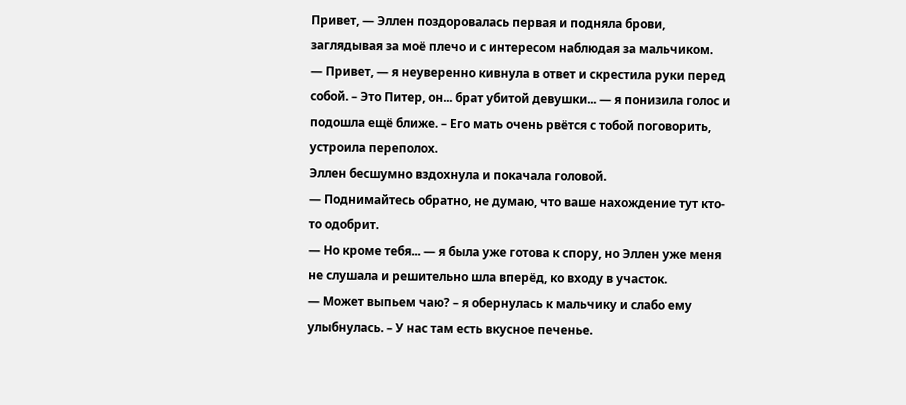Привет, — Эллен поздоровалась первая и подняла брови, заглядывая за моё плечо и с интересом наблюдая за мальчиком.
— Привет, — я неуверенно кивнула в ответ и скрестила руки перед собой. – Это Питер, он... брат убитой девушки... — я понизила голос и подошла ещё ближе. – Его мать очень рвётся с тобой поговорить, устроила переполох.
Эллен бесшумно вздохнула и покачала головой.
— Поднимайтесь обратно, не думаю, что ваше нахождение тут кто-то одобрит.
— Но кроме тебя... — я была уже готова к спору, но Эллен уже меня не слушала и решительно шла вперёд, ко входу в участок.
— Может выпьем чаю? – я обернулась к мальчику и слабо ему улыбнулась. – У нас там есть вкусное печенье.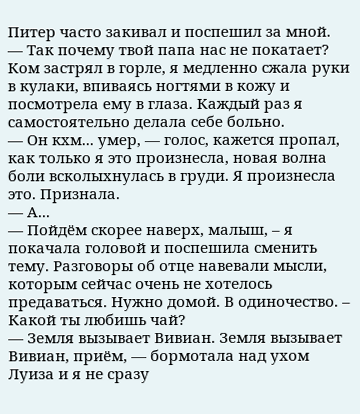Питер часто закивал и поспешил за мной.
— Так почему твой папа нас не покатает?
Ком застрял в горле, я медленно сжала руки в кулаки, впиваясь ногтями в кожу и посмотрела ему в глаза. Каждый раз я самостоятельно делала себе больно.
— Он кхм... умер, — голос, кажется пропал, как только я это произнесла, новая волна боли всколыхнулась в груди. Я произнесла это. Признала.
— А...
— Пойдём скорее наверх, малыш, – я покачала головой и поспешила сменить тему. Разговоры об отце навевали мысли, которым сейчас очень не хотелось предаваться. Нужно домой. В одиночество. – Какой ты любишь чай?
— Земля вызывает Вивиан. Земля вызывает Вивиан, приём, — бормотала над ухом Луиза и я не сразу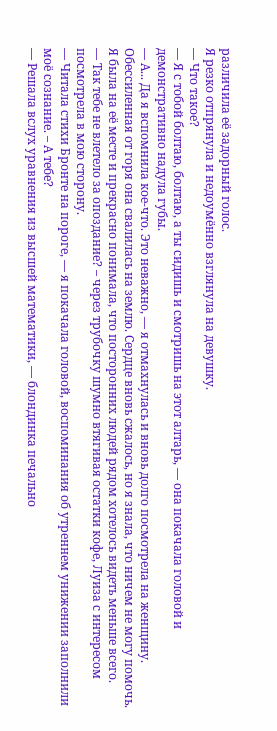различила её задорный голос.
Я резко отпрянула и недоумённо взглянула на девушку.
— Что такое?
— Я с тобой болтаю, болтаю, а ты сидишь и смотришь на этот алтарь, — она покачала головой и демонстративно надула губы.
— А... Да я вспомнила кое-что. Это неважно, — я отмахнулась и вновь долго посмотрела на женщину. Обессиленная от горя она свалилась на землю. Сердце вновь сжалось, но я знала, что ничем не могу помочь. Я была на её месте и прекрасно понимала, что посторонних людей рядом хотелось видеть меньше всего.
— Так тебе не влетело за опоздание? – через трубочку шумно втягивая остатки кофе, Луиза с интересом посмотрела в мою сторону.
— Читала стихи Бронте на пороге, — я покачала головой, воспоминания об утреннем унижении заполнили моё сознание. – А тебе?
— Решала вслух уравнения из высшей математики, — блондинка печально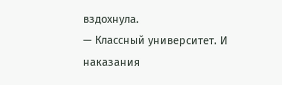вздохнула.
— Классный университет. И наказания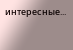интересные...